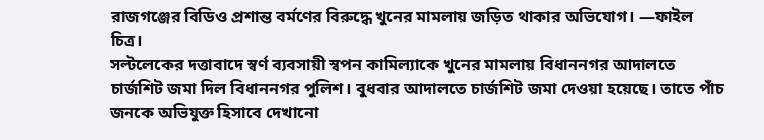রাজগঞ্জের বিডিও প্রশান্ত বর্মণের বিরুদ্ধে খুনের মামলায় জড়িত থাকার অভিযোগ। —ফাইল চিত্র।
সল্টলেকের দত্তাবাদে স্বর্ণ ব্যবসায়ী স্বপন কামিল্যাকে খুনের মামলায় বিধাননগর আদালতে চার্জশিট জমা দিল বিধাননগর পুলিশ। বুধবার আদালতে চার্জশিট জমা দেওয়া হয়েছে। তাতে পাঁচ জনকে অভিযুক্ত হিসাবে দেখানো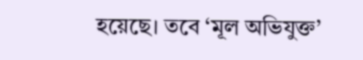হয়েছে। তবে ‘মূল অভিযুক্ত’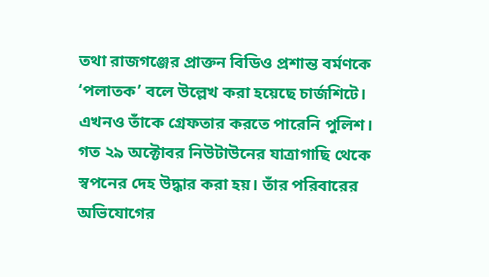তথা রাজগঞ্জের প্রাক্তন বিডিও প্রশান্ত বর্মণকে ‘পলাতক’ বলে উল্লেখ করা হয়েছে চার্জশিটে। এখনও তাঁকে গ্রেফতার করতে পারেনি পুলিশ।
গত ২৯ অক্টোবর নিউটাউনের যাত্রাগাছি থেকে স্বপনের দেহ উদ্ধার করা হয়। তাঁর পরিবারের অভিযোগের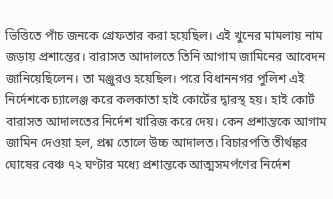ভিত্তিতে পাঁচ জনকে গ্রেফতার করা হয়েছিল। এই খুনের মামলায় নাম জড়ায় প্রশান্তের। বারাসত আদালতে তিনি আগাম জামিনের আবেদন জানিয়েছিলেন। তা মঞ্জুরও হয়েছিল। পরে বিধাননগর পুলিশ এই নির্দেশকে চ্যালেঞ্জ করে কলকাতা হাই কোর্টের দ্বারস্থ হয়। হাই কোর্ট বারাসত আদালতের নির্দেশ খারিজ করে দেয়। কেন প্রশান্তকে আগাম জামিন দেওয়া হল, প্রশ্ন তোলে উচ্চ আদালত। বিচারপতি তীর্থঙ্কর ঘোষের বেঞ্চ ৭২ ঘণ্টার মধ্যে প্রশান্তকে আত্মসমর্পণের নির্দেশ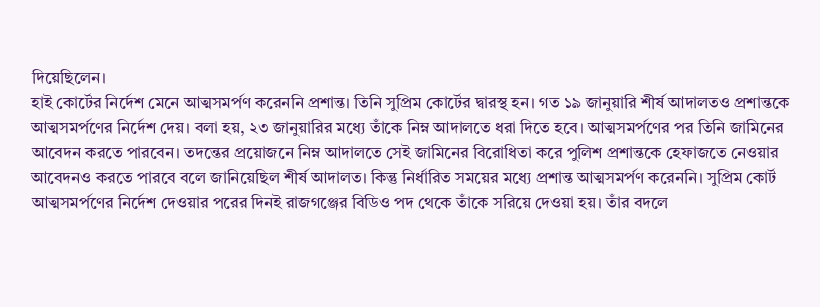দিয়েছিলেন।
হাই কোর্টের নির্দেশ মেনে আত্মসমর্পণ করেননি প্রশান্ত। তিনি সুপ্রিম কোর্টের দ্বারস্থ হন। গত ১৯ জানুয়ারি শীর্ষ আদালতও প্রশান্তকে আত্মসমর্পণের নির্দেশ দেয়। বলা হয়, ২৩ জানুয়ারির মধ্যে তাঁকে নিম্ন আদালতে ধরা দিতে হবে। আত্মসমর্পণের পর তিনি জামিনের আবেদন করতে পারবেন। তদন্তের প্রয়োজনে নিম্ন আদালতে সেই জামিনের বিরোধিতা করে পুলিশ প্রশান্তকে হেফাজতে নেওয়ার আবেদনও করতে পারবে বলে জানিয়েছিল শীর্ষ আদালত। কিন্তু নির্ধারিত সময়ের মধ্যে প্রশান্ত আত্মসমর্পণ করেননি। সুপ্রিম কোর্ট আত্মসমর্পণের নির্দেশ দেওয়ার পরের দিনই রাজগঞ্জের বিডিও পদ থেকে তাঁকে সরিয়ে দেওয়া হয়। তাঁর বদলে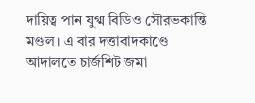দায়িত্ব পান যুগ্ম বিডিও সৌরভকান্তি মণ্ডল। এ বার দত্তাবাদকাণ্ডে আদালতে চার্জশিট জমা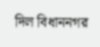দিল বিধাননগর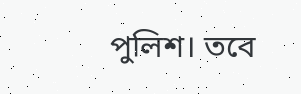পুলিশ। তবে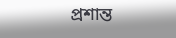প্রশান্ত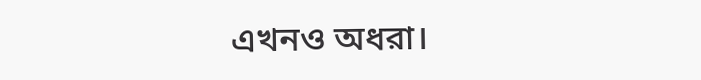এখনও অধরা।